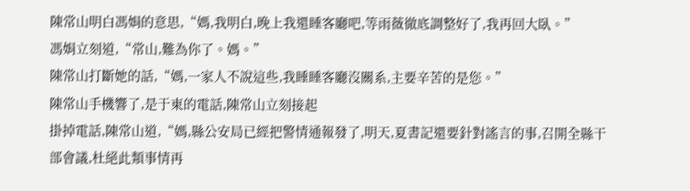陳常山明白馮娟的意思,“媽,我明白,晚上我還睡客廳吧,等雨薇徹底調整好了,我再回大臥。”
馮娟立刻道,“常山,難為你了。媽。”
陳常山打斷她的話,“媽,一家人不說這些,我睡睡客廳沒關系,主要辛苦的是您。”
陳常山手機響了,是于東的電話,陳常山立刻接起
掛掉電話,陳常山道,“媽,縣公安局已經把警情通報發了,明天,夏書記還要針對謠言的事,召開全縣干部會議,杜絕此類事情再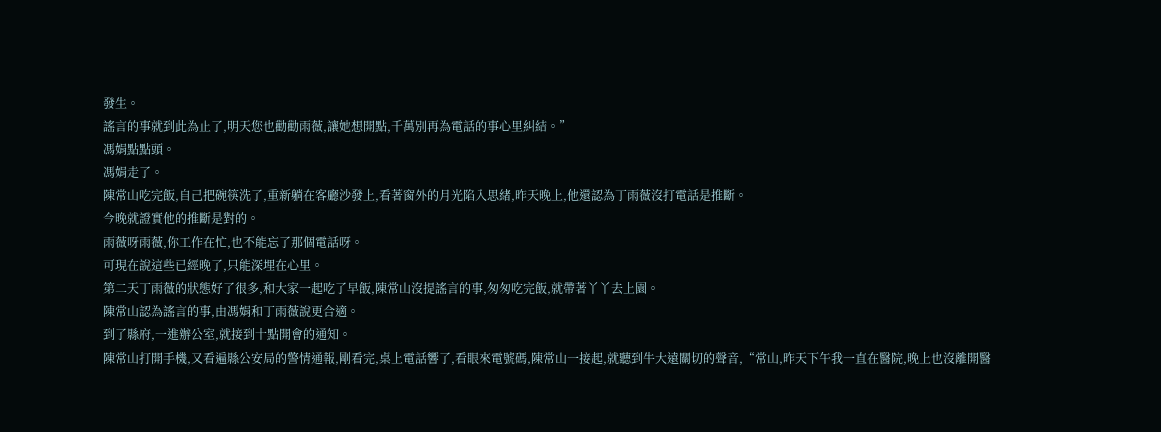發生。
謠言的事就到此為止了,明天您也勸勸雨薇,讓她想開點,千萬別再為電話的事心里糾結。”
馮娟點點頭。
馮娟走了。
陳常山吃完飯,自己把碗筷洗了,重新躺在客廳沙發上,看著窗外的月光陷入思緒,昨天晚上,他還認為丁雨薇沒打電話是推斷。
今晚就證實他的推斷是對的。
雨薇呀雨薇,你工作在忙,也不能忘了那個電話呀。
可現在說這些已經晚了,只能深埋在心里。
第二天丁雨薇的狀態好了很多,和大家一起吃了早飯,陳常山沒提謠言的事,匆匆吃完飯,就帶著丫丫去上園。
陳常山認為謠言的事,由馮娟和丁雨薇說更合適。
到了縣府,一進辦公室,就接到十點開會的通知。
陳常山打開手機,又看遍縣公安局的警情通報,剛看完,桌上電話響了,看眼來電號碼,陳常山一接起,就聽到牛大遠關切的聲音,“常山,昨天下午我一直在醫院,晚上也沒離開醫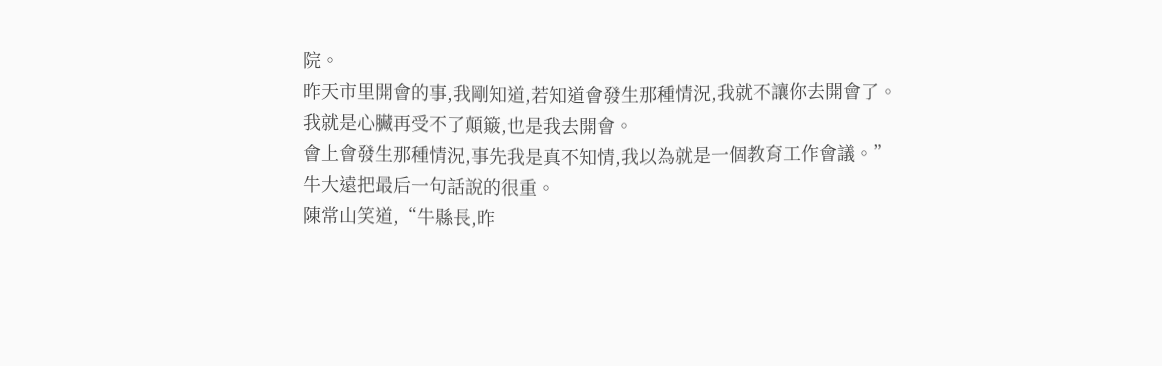院。
昨天市里開會的事,我剛知道,若知道會發生那種情況,我就不讓你去開會了。
我就是心臟再受不了顛簸,也是我去開會。
會上會發生那種情況,事先我是真不知情,我以為就是一個教育工作會議。”
牛大遠把最后一句話說的很重。
陳常山笑道,“牛縣長,昨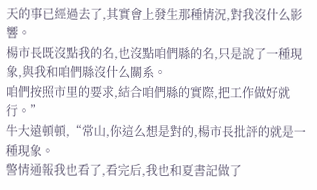天的事已經過去了,其實會上發生那種情況,對我沒什么影響。
楊市長既沒點我的名,也沒點咱們縣的名,只是說了一種現象,與我和咱們縣沒什么關系。
咱們按照市里的要求,結合咱們縣的實際,把工作做好就行。”
牛大遠頓頓,“常山,你這么想是對的,楊市長批評的就是一種現象。
警情通報我也看了,看完后,我也和夏書記做了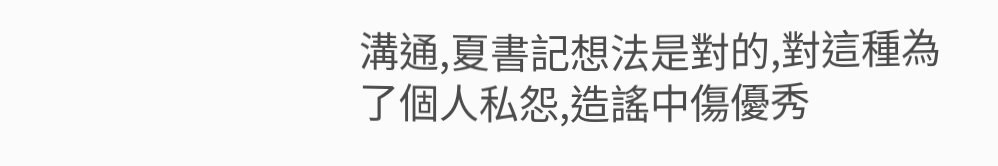溝通,夏書記想法是對的,對這種為了個人私怨,造謠中傷優秀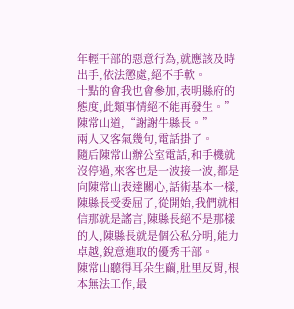年輕干部的惡意行為,就應該及時出手,依法懲處,絕不手軟。
十點的會我也會參加,表明縣府的態度,此類事情絕不能再發生。”
陳常山道,“謝謝牛縣長。”
兩人又客氣幾句,電話掛了。
隨后陳常山辦公室電話,和手機就沒停過,來客也是一波接一波,都是向陳常山表達關心,話術基本一樣,陳縣長受委屈了,從開始,我們就相信那就是謠言,陳縣長絕不是那樣的人,陳縣長就是個公私分明,能力卓越,銳意進取的優秀干部。
陳常山聽得耳朵生繭,肚里反胃,根本無法工作,最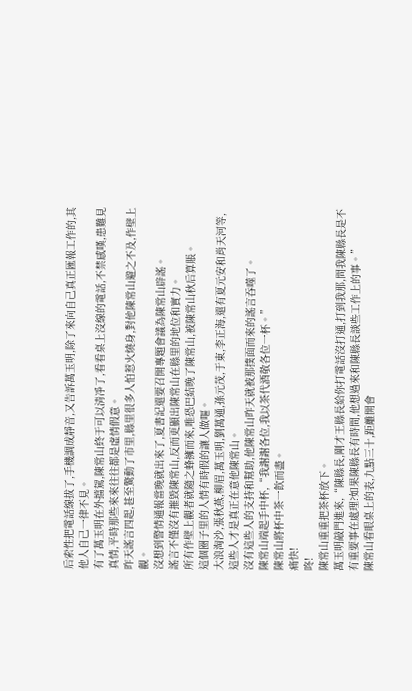后索性把電話線拔了,手機調成靜音,又告訴萬玉明,除了來向自己真正匯報工作的,其他人自己一律不見。
有了萬玉明在外擋駕,陳常山終于可以清凈了,看看桌上沒線的電話,不禁感嘆,患難見真情,平時那些來來往往都是虛情假意。
昨天謠言四起,甚至驚動了市里,縣里很多人怕惹火燒身,對他陳常山避之不及,作壁上觀。
沒想到警情通報當晚就出來了,夏書記還要召開專題會議為陳常山辟謠。
謠言不僅沒有摧毀陳常山,反而更顯出陳常山在縣里的地位和實力。
所有作壁上觀者就隨之蜂擁而來,唯恐巴結晚了陳常山,被陳常山秋后算賬。
這個圈子里的人情有時假的讓人做嘔。
大浪淘沙,張秋燕,柳眉,萬玉明,劉萬通,孫元茂,于東,李正海,還有夏元安和肖天河等,這些人才是真正在意他陳常山。
沒有這些人的支持和幫助,他陳常山昨天就被那撲面而來的謠言吞噬了。
陳常山端起手中杯,“我謝謝各位,我以茶代酒敬各位一杯。”
陳常山將杯中茶一飲而盡。
痛快!
咚!
陳常山重重把茶杯放下。
萬玉明敲門進來,“陳縣長,剛才王縣長給你打電話沒打通,打到我那,問我陳縣長是不有重要事在處理?如果陳縣長有時間,他想過來和陳縣長談些工作上的事。”
陳常山看眼桌上的表,九點三十,距離開會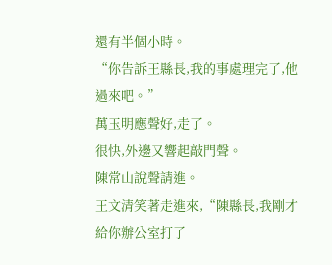還有半個小時。
“你告訴王縣長,我的事處理完了,他過來吧。”
萬玉明應聲好,走了。
很快,外邊又響起敲門聲。
陳常山說聲請進。
王文清笑著走進來,“陳縣長,我剛才給你辦公室打了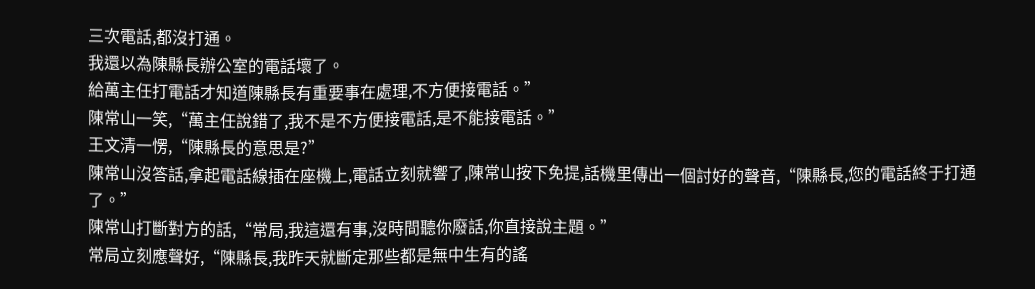三次電話,都沒打通。
我還以為陳縣長辦公室的電話壞了。
給萬主任打電話才知道陳縣長有重要事在處理,不方便接電話。”
陳常山一笑,“萬主任說錯了,我不是不方便接電話,是不能接電話。”
王文清一愣,“陳縣長的意思是?”
陳常山沒答話,拿起電話線插在座機上,電話立刻就響了,陳常山按下免提,話機里傳出一個討好的聲音,“陳縣長,您的電話終于打通了。”
陳常山打斷對方的話,“常局,我這還有事,沒時間聽你廢話,你直接說主題。”
常局立刻應聲好,“陳縣長,我昨天就斷定那些都是無中生有的謠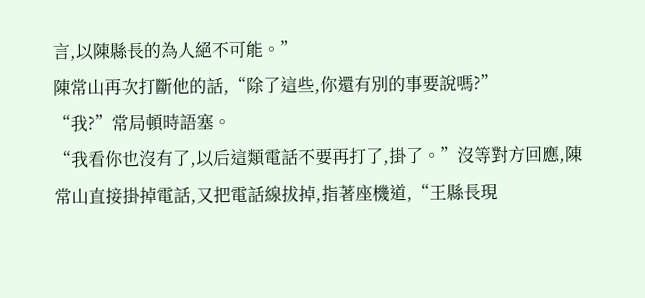言,以陳縣長的為人絕不可能。”
陳常山再次打斷他的話,“除了這些,你還有別的事要說嗎?”
“我?”常局頓時語塞。
“我看你也沒有了,以后這類電話不要再打了,掛了。”沒等對方回應,陳常山直接掛掉電話,又把電話線拔掉,指著座機道,“王縣長現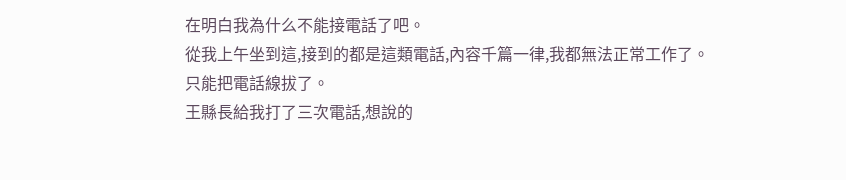在明白我為什么不能接電話了吧。
從我上午坐到這,接到的都是這類電話,內容千篇一律,我都無法正常工作了。
只能把電話線拔了。
王縣長給我打了三次電話,想說的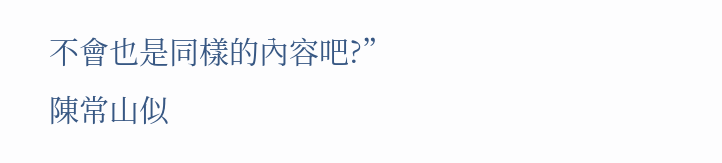不會也是同樣的內容吧?”
陳常山似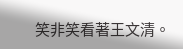笑非笑看著王文清。